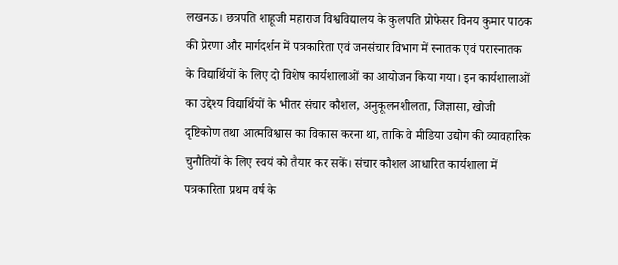लखनऊ। छत्रपति शाहूजी महाराज विश्वविद्यालय के कुलपति प्रोफेसर विनय कुमार पाठक की प्रेरणा और मार्गदर्शन में पत्रकारिता एवं जनसंचार विभाग में स्नातक एवं परास्नातक के विद्यार्थियों के लिए दो विशेष कार्यशालाओं का आयोजन किया गया। इन कार्यशालाओं का उद्देश्य विद्यार्थियों के भीतर संचार कौशल, अनुकूलनशीलता, जिज्ञासा, खोजी दृष्टिकोण तथा आत्मविश्वास का विकास करना था, ताकि वे मीडिया उद्योग की व्यावहारिक चुनौतियों के लिए स्वयं को तैयार कर सकें। संचार कौशल आधारित कार्यशाला में पत्रकारिता प्रथम वर्ष के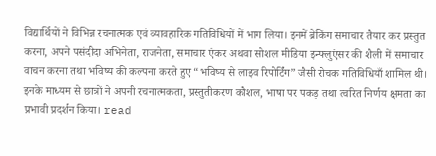विद्यार्थियों ने विभिन्न रचनात्मक एवं व्यावहारिक गतिविधियों में भाग लिया। इनमें ब्रेकिंग समाचार तैयार कर प्रस्तुत करना, अपने पसंदीदा अभिनेता, राजनेता, समाचार एंकर अथवा सोशल मीडिया इन्फ्लुएंसर की शैली में समाचार वाचन करना तथा भविष्य की कल्पना करते हुए “भविष्य से लाइव रिपोर्टिंग” जैसी रोचक गतिविधियाँ शामिल थी। इनके माध्यम से छात्रों ने अपनी रचनात्मकता, प्रस्तुतीकरण कौशल, भाषा पर पकड़ तथा त्वरित निर्णय क्षमता का प्रभावी प्रदर्शन किया। read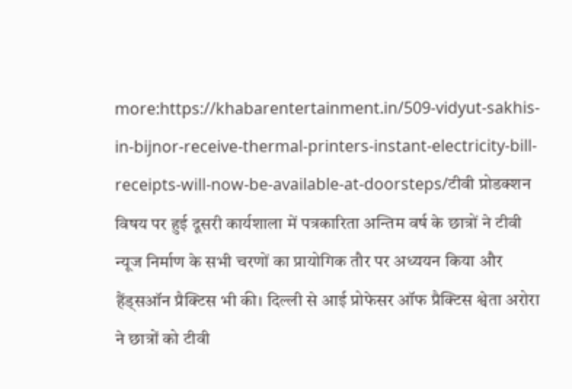more:https://khabarentertainment.in/509-vidyut-sakhis-in-bijnor-receive-thermal-printers-instant-electricity-bill-receipts-will-now-be-available-at-doorsteps/टीवी प्रोडक्शन विषय पर हुई दूसरी कार्यशाला में पत्रकारिता अन्तिम वर्ष के छात्रों ने टीवी न्यूज निर्माण के सभी चरणों का प्रायोगिक तौर पर अध्ययन किया और हैंड्सऑन प्रैक्टिस भी की। दिल्ली से आई प्रोफेसर ऑफ प्रैक्टिस श्वेता अरोरा ने छात्रों को टीवी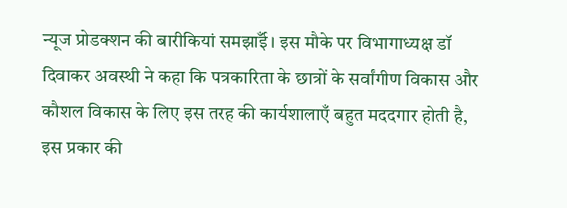न्यूज प्रोडक्शन की बारीकियां समझाईँ। इस मौके पर विभागाध्यक्ष डॉ दिवाकर अवस्थी ने कहा कि पत्रकारिता के छात्रों के सर्वांगीण विकास और कौशल विकास के लिए इस तरह की कार्यशालाएँ बहुत मददगार होती है, इस प्रकार की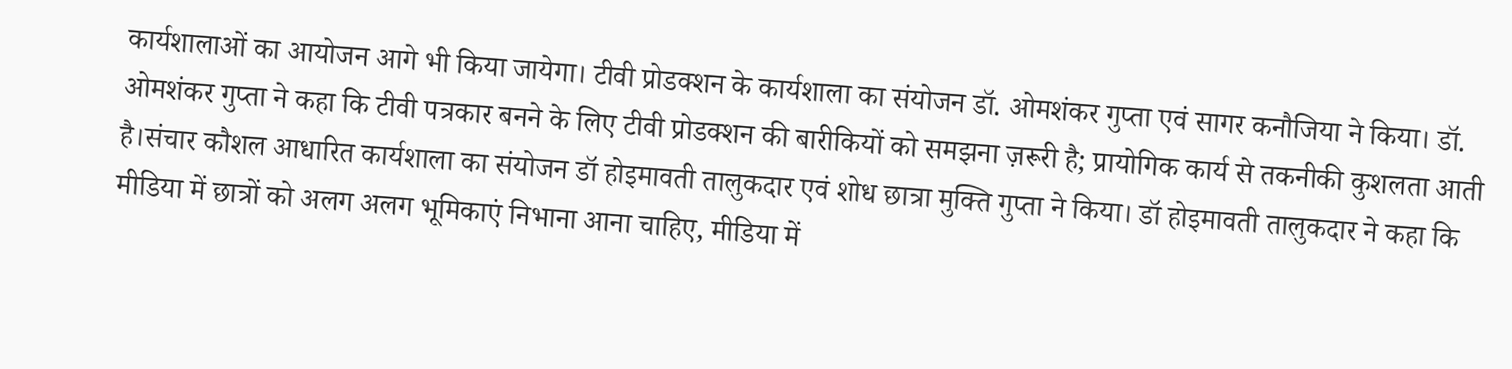कार्यशालाओं का आयोजन आगे भी किया जायेगा। टीवी प्रोडक्शन के कार्यशाला का संयोजन डॉ. ओमशंकर गुप्ता एवं सागर कनौजिया ने किया। डॉ. ओमशंकर गुप्ता ने कहा कि टीवी पत्रकार बनने के लिए टीवी प्रोडक्शन की बारीकियों को समझना ज़रूरी है; प्रायोगिक कार्य से तकनीकी कुशलता आती है।संचार कौशल आधारित कार्यशाला का संयोजन डॉ होइमावती तालुकदार एवं शोध छात्रा मुक्ति गुप्ता ने किया। डॉ होइमावती तालुकदार ने कहा कि मीडिया में छात्रों को अलग अलग भूमिकाएं निभाना आना चाहिए, मीडिया में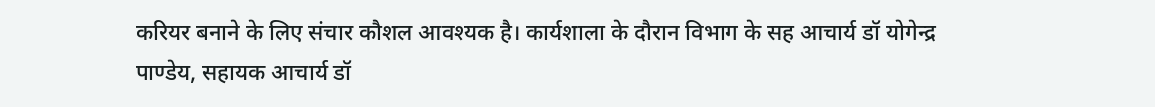करियर बनाने के लिए संचार कौशल आवश्यक है। कार्यशाला के दौरान विभाग के सह आचार्य डॉ योगेन्द्र पाण्डेय, सहायक आचार्य डॉ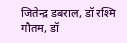जितेन्द्र डबराल, डॉ रश्मि गौतम, डॉ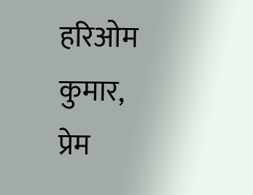हरिओम कुमार, प्रेम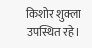किशोर शुक्ला उपस्थित रहे।